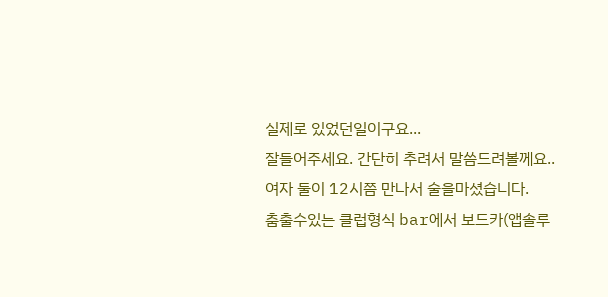실제로 있었던일이구요...
잘들어주세요. 간단히 추려서 말씀드려볼께요..
여자 둘이 12시쯤 만나서 술을마셨습니다.
춤출수있는 클럽형식 bar에서 보드카(앱솔루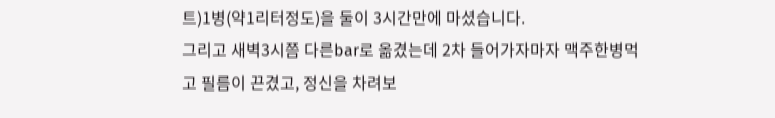트)1병(약1리터정도)을 둘이 3시간만에 마셨습니다.
그리고 새벽3시쯤 다른bar로 옮겼는데 2차 들어가자마자 맥주한병먹고 필름이 끈겼고, 정신을 차려보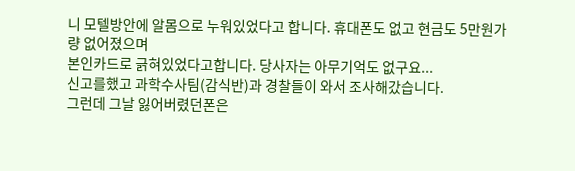니 모텔방안에 알몸으로 누워있었다고 합니다. 휴대폰도 없고 현금도 5만원가량 없어졌으며
본인카드로 긁혀있었다고합니다. 당사자는 아무기억도 없구요...
신고를했고 과학수사팀(감식반)과 경찰들이 와서 조사해갔습니다.
그런데 그날 잃어버렸던폰은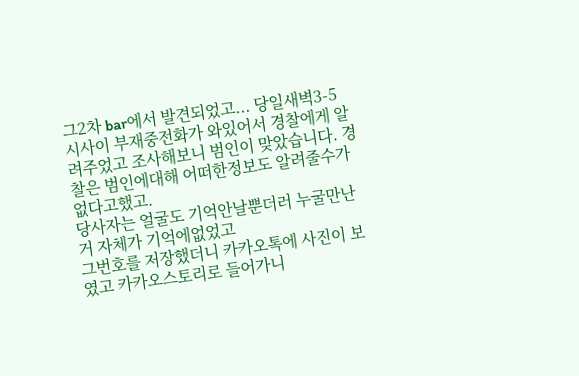그2차 bar에서 발견되었고... 당일새벽3-5시사이 부재중전화가 와있어서 경찰에게 알려주었고 조사해보니 범인이 맞았습니다. 경찰은 범인에대해 어떠한정보도 알려줄수가없다고했고.
당사자는 얼굴도 기억안날뿐더러 누굴만난거 자체가 기억에없었고
그번호를 저장했더니 카카오톡에 사진이 보였고 카카오스토리로 들어가니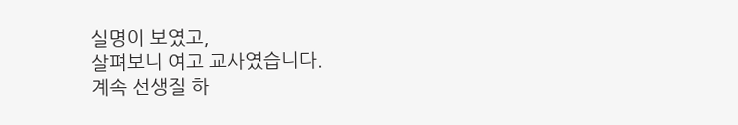실명이 보였고,
살펴보니 여고 교사였습니다.
계속 선생질 하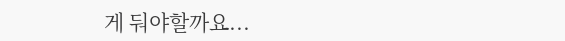게 둬야할까요...